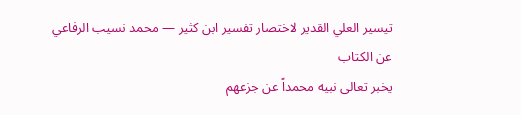تيسير العلي القدير لاختصار تفسير ابن كثير — محمد نسيب الرفاعي
عن الكتاب
يخبر تعالى نبيه محمداً عن جزعهم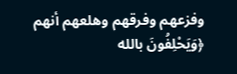وفزعهم وفرقهم وهلعهم أنهم ﴿وَيَحْلِفُونَ بالله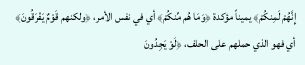إِنَّهُمْ لَمِنكُمْ﴾ يميناً مؤكدة ﴿وَمَا هُم مِّنكُمْ﴾ أي في نفس الأمر، ﴿ولكنهم قَوْمٌ يَفْرَقُونَ﴾ أي فهو الذي حملهم على الحلف، ﴿لَوْ يَجِدُونَ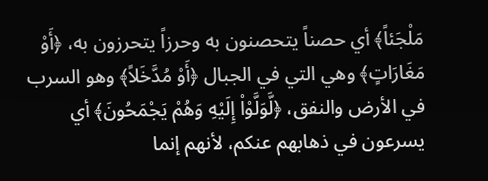مَلْجَئاً﴾ أي حصناً يتحصنون به وحرزاً يتحرزون به، ﴿أَوْ مَغَارَاتٍ﴾ وهي التي في الجبال ﴿أَوْ مُدَّخَلاً﴾ وهو السرب في الأرض والنفق، ﴿لَّوَلَّوْاْ إِلَيْهِ وَهُمْ يَجْمَحُونَ﴾ أي يسرعون في ذهابهم عنكم، لأنهم إنما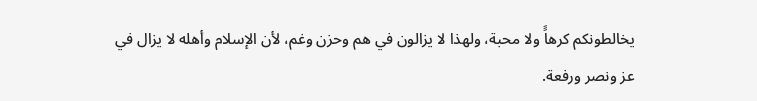يخالطونكم كرهاًَ ولا محبة، ولهذا لا يزالون في هم وحزن وغم، لأن الإسلام وأهله لا يزال في عز ونصر ورفعة.